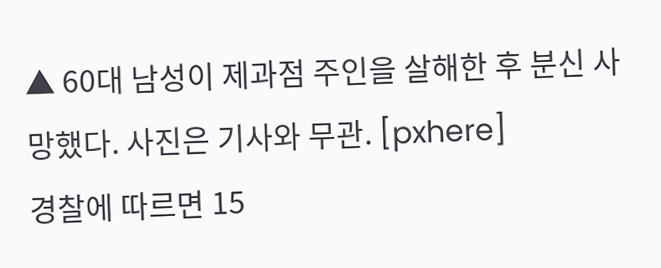▲ 60대 남성이 제과점 주인을 살해한 후 분신 사망했다. 사진은 기사와 무관. [pxhere]
경찰에 따르면 15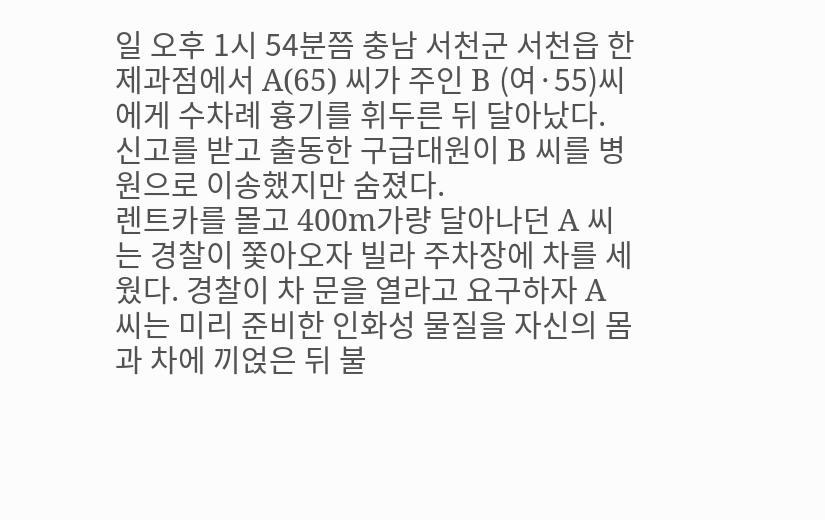일 오후 1시 54분쯤 충남 서천군 서천읍 한 제과점에서 A(65) 씨가 주인 B (여·55)씨에게 수차례 흉기를 휘두른 뒤 달아났다.
신고를 받고 출동한 구급대원이 B 씨를 병원으로 이송했지만 숨졌다.
렌트카를 몰고 400m가량 달아나던 A 씨는 경찰이 쫓아오자 빌라 주차장에 차를 세웠다. 경찰이 차 문을 열라고 요구하자 A 씨는 미리 준비한 인화성 물질을 자신의 몸과 차에 끼얹은 뒤 불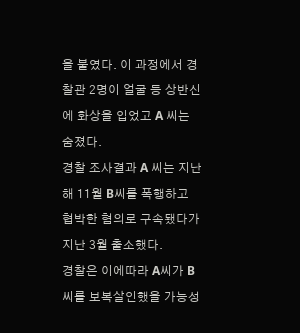을 붙였다. 이 과정에서 경찰관 2명이 얼굴 등 상반신에 화상을 입었고 A 씨는 숨졌다.
경찰 조사결과 A 씨는 지난해 11월 B씨를 폭행하고 협박한 혐의로 구속됐다가 지난 3월 출소했다.
경찰은 이에따라 A씨가 B씨를 보복살인했을 가능성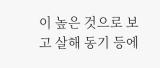이 높은 것으로 보고 살해 동기 등에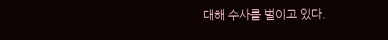대해 수사를 벌이고 있다.